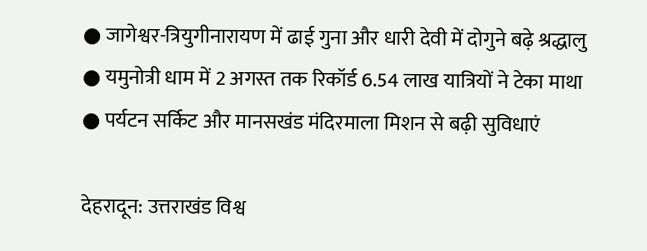● जागेश्वर-त्रियुगीनारायण में ढाई गुना और धारी देवी में दोगुने बढ़े श्रद्धालु
● यमुनोत्री धाम में 2 अगस्त तक रिकॉर्ड 6.54 लाख यात्रियों ने टेका माथा
● पर्यटन सर्किट और मानसखंड मंदिरमाला मिशन से बढ़ी सुविधाएं

देहरादून: उत्तराखंड विश्व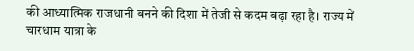की आध्यात्मिक राजधानी बनने की दिशा में तेजी से कदम बढ़ा रहा है। राज्य में चारधाम यात्रा के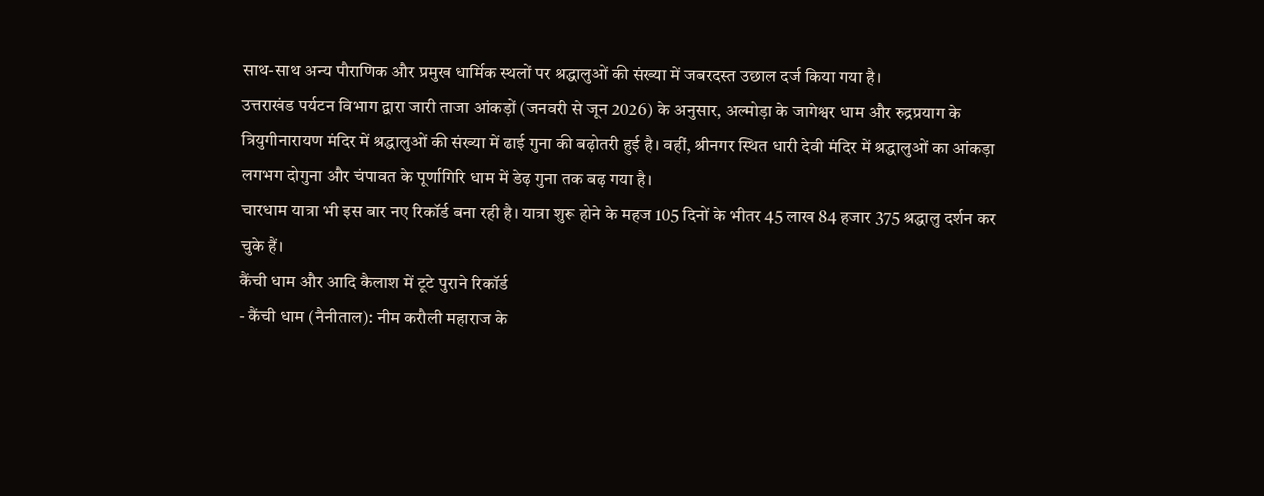साथ-साथ अन्य पौराणिक और प्रमुख धार्मिक स्थलों पर श्रद्धालुओं की संख्या में जबरदस्त उछाल दर्ज किया गया है।
उत्तराखंड पर्यटन विभाग द्वारा जारी ताजा आंकड़ों (जनवरी से जून 2026) के अनुसार, अल्मोड़ा के जागेश्वर धाम और रुद्रप्रयाग के त्रियुगीनारायण मंदिर में श्रद्धालुओं की संख्या में ढाई गुना की बढ़ोतरी हुई है। वहीं, श्रीनगर स्थित धारी देवी मंदिर में श्रद्धालुओं का आंकड़ा लगभग दोगुना और चंपावत के पूर्णागिरि धाम में डेढ़ गुना तक बढ़ गया है।
चारधाम यात्रा भी इस बार नए रिकॉर्ड बना रही है। यात्रा शुरू होने के महज 105 दिनों के भीतर 45 लाख 84 हजार 375 श्रद्धालु दर्शन कर चुके हैं।
कैंची धाम और आदि कैलाश में टूटे पुराने रिकॉर्ड
- कैंची धाम (नैनीताल): नीम करौली महाराज के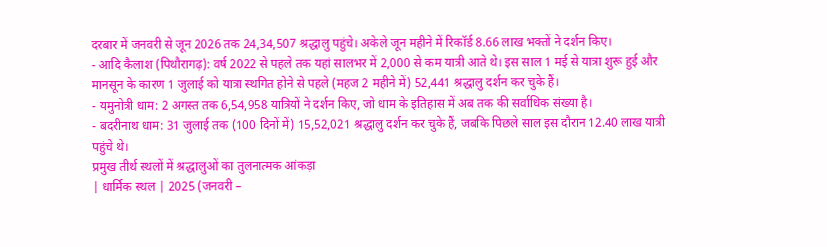दरबार में जनवरी से जून 2026 तक 24,34,507 श्रद्धालु पहुंचे। अकेले जून महीने में रिकॉर्ड 8.66 लाख भक्तों ने दर्शन किए।
- आदि कैलाश (पिथौरागढ़): वर्ष 2022 से पहले तक यहां सालभर में 2,000 से कम यात्री आते थे। इस साल 1 मई से यात्रा शुरू हुई और मानसून के कारण 1 जुलाई को यात्रा स्थगित होने से पहले (महज 2 महीने में) 52,441 श्रद्धालु दर्शन कर चुके हैं।
- यमुनोत्री धाम: 2 अगस्त तक 6,54,958 यात्रियों ने दर्शन किए, जो धाम के इतिहास में अब तक की सर्वाधिक संख्या है।
- बदरीनाथ धाम: 31 जुलाई तक (100 दिनों में) 15,52,021 श्रद्धालु दर्शन कर चुके हैं, जबकि पिछले साल इस दौरान 12.40 लाख यात्री पहुंचे थे।
प्रमुख तीर्थ स्थलों में श्रद्धालुओं का तुलनात्मक आंकड़ा
| धार्मिक स्थल | 2025 (जनवरी –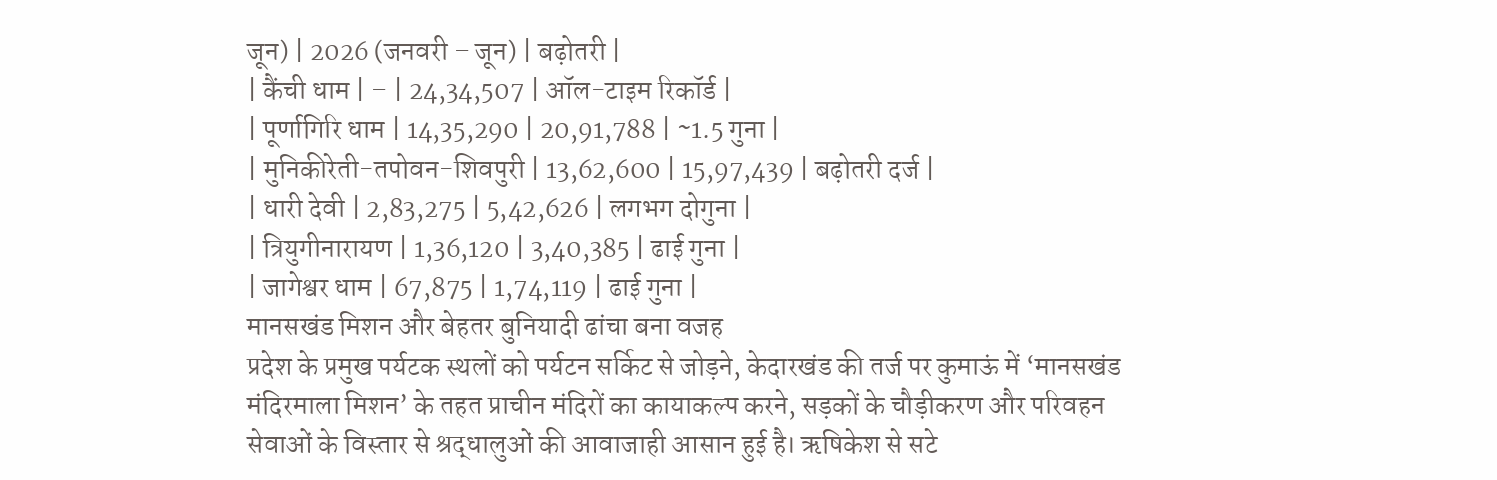जून) | 2026 (जनवरी – जून) | बढ़ोतरी |
| कैंची धाम | – | 24,34,507 | ऑल-टाइम रिकॉर्ड |
| पूर्णागिरि धाम | 14,35,290 | 20,91,788 | ~1.5 गुना |
| मुनिकीरेती-तपोवन-शिवपुरी | 13,62,600 | 15,97,439 | बढ़ोतरी दर्ज |
| धारी देवी | 2,83,275 | 5,42,626 | लगभग दोगुना |
| त्रियुगीनारायण | 1,36,120 | 3,40,385 | ढाई गुना |
| जागेश्वर धाम | 67,875 | 1,74,119 | ढाई गुना |
मानसखंड मिशन और बेहतर बुनियादी ढांचा बना वजह
प्रदेश के प्रमुख पर्यटक स्थलों को पर्यटन सर्किट से जोड़ने, केदारखंड की तर्ज पर कुमाऊं में ‘मानसखंड मंदिरमाला मिशन’ के तहत प्राचीन मंदिरों का कायाकल्प करने, सड़कों के चौड़ीकरण और परिवहन सेवाओं के विस्तार से श्रद्धालुओं की आवाजाही आसान हुई है। ऋषिकेश से सटे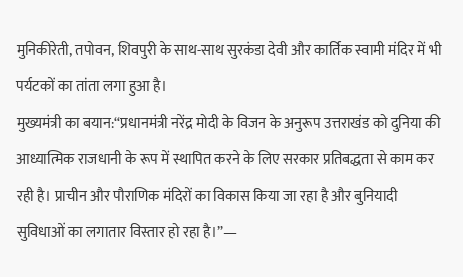मुनिकीरेती, तपोवन, शिवपुरी के साथ-साथ सुरकंडा देवी और कार्तिक स्वामी मंदिर में भी पर्यटकों का तांता लगा हुआ है।
मुख्यमंत्री का बयान:“प्रधानमंत्री नरेंद्र मोदी के विजन के अनुरूप उत्तराखंड को दुनिया की आध्यात्मिक राजधानी के रूप में स्थापित करने के लिए सरकार प्रतिबद्धता से काम कर रही है। प्राचीन और पौराणिक मंदिरों का विकास किया जा रहा है और बुनियादी सुविधाओं का लगातार विस्तार हो रहा है।”—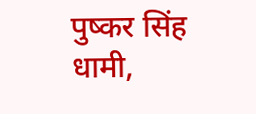पुष्कर सिंह धामी,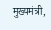मुख्यमंत्री,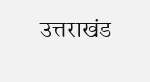उत्तराखंड